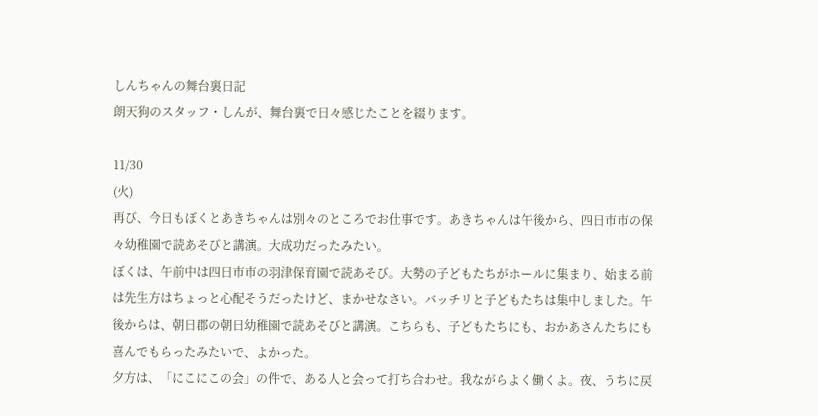しんちゃんの舞台裏日記
朗天狗のスタッフ・しんが、舞台裏で日々感じたことを綴ります。

11/30
(火)
再び、今日もぼくとあきちゃんは別々のところでお仕事です。あきちゃんは午後から、四日市市の保々幼稚園で読あそびと講演。大成功だったみたい。
ぼくは、午前中は四日市市の羽津保育園で読あそび。大勢の子どもたちがホールに集まり、始まる前は先生方はちょっと心配そうだったけど、まかせなさい。バッチリと子どもたちは集中しました。午後からは、朝日郡の朝日幼稚園で読あそびと講演。こちらも、子どもたちにも、おかあさんたちにも喜んでもらったみたいで、よかった。
夕方は、「にこにこの会」の件で、ある人と会って打ち合わせ。我ながらよく働くよ。夜、うちに戻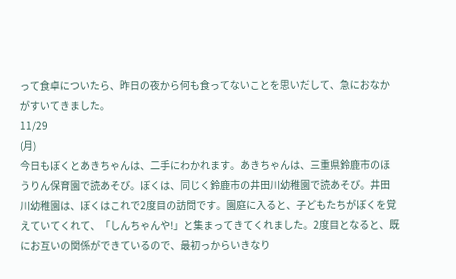って食卓についたら、昨日の夜から何も食ってないことを思いだして、急におなかがすいてきました。
11/29
(月)
今日もぼくとあきちゃんは、二手にわかれます。あきちゃんは、三重県鈴鹿市のほうりん保育園で読あそび。ぼくは、同じく鈴鹿市の井田川幼稚園で読あそび。井田川幼稚園は、ぼくはこれで2度目の訪問です。園庭に入ると、子どもたちがぼくを覚えていてくれて、「しんちゃんや!」と集まってきてくれました。2度目となると、既にお互いの関係ができているので、最初っからいきなり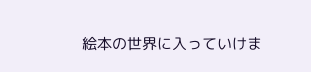絵本の世界に入っていけま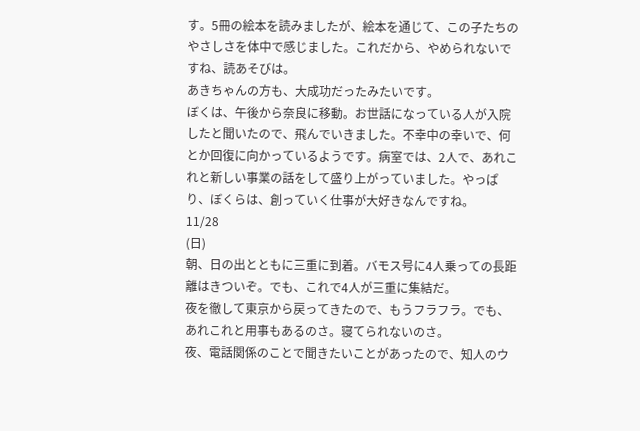す。5冊の絵本を読みましたが、絵本を通じて、この子たちのやさしさを体中で感じました。これだから、やめられないですね、読あそびは。
あきちゃんの方も、大成功だったみたいです。
ぼくは、午後から奈良に移動。お世話になっている人が入院したと聞いたので、飛んでいきました。不幸中の幸いで、何とか回復に向かっているようです。病室では、2人で、あれこれと新しい事業の話をして盛り上がっていました。やっぱり、ぼくらは、創っていく仕事が大好きなんですね。
11/28
(日)
朝、日の出とともに三重に到着。バモス号に4人乗っての長距離はきついぞ。でも、これで4人が三重に集結だ。
夜を徹して東京から戻ってきたので、もうフラフラ。でも、あれこれと用事もあるのさ。寝てられないのさ。
夜、電話関係のことで聞きたいことがあったので、知人のウ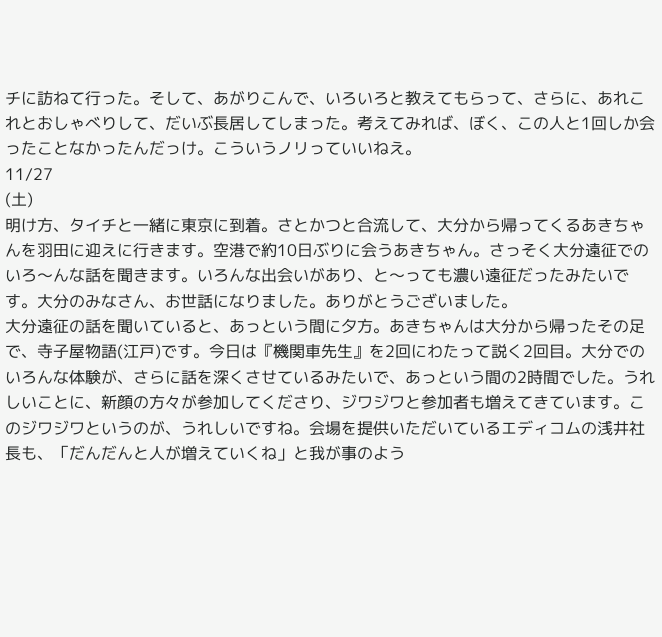チに訪ねて行った。そして、あがりこんで、いろいろと教えてもらって、さらに、あれこれとおしゃべりして、だいぶ長居してしまった。考えてみれば、ぼく、この人と1回しか会ったことなかったんだっけ。こういうノリっていいねえ。
11/27
(土)
明け方、タイチと一緒に東京に到着。さとかつと合流して、大分から帰ってくるあきちゃんを羽田に迎えに行きます。空港で約10日ぶりに会うあきちゃん。さっそく大分遠征でのいろ〜んな話を聞きます。いろんな出会いがあり、と〜っても濃い遠征だったみたいです。大分のみなさん、お世話になりました。ありがとうございました。
大分遠征の話を聞いていると、あっという間に夕方。あきちゃんは大分から帰ったその足で、寺子屋物語(江戸)です。今日は『機関車先生』を2回にわたって説く2回目。大分でのいろんな体験が、さらに話を深くさせているみたいで、あっという間の2時間でした。うれしいことに、新顔の方々が参加してくださり、ジワジワと参加者も増えてきています。このジワジワというのが、うれしいですね。会場を提供いただいているエディコムの浅井社長も、「だんだんと人が増えていくね」と我が事のよう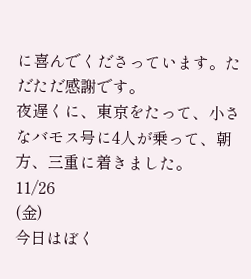に喜んでくださっています。ただただ感謝です。
夜遅くに、東京をたって、小さなバモス号に4人が乗って、朝方、三重に着きました。
11/26
(金)
今日はぼく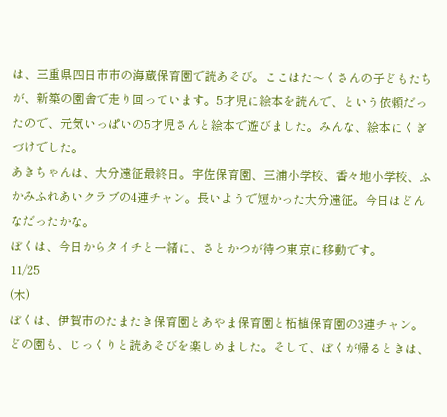は、三重県四日市市の海蔵保育園で読あそび。ここはた〜くさんの子どもたちが、新築の園舎で走り回っています。5才児に絵本を読んで、という依頼だったので、元気いっぱいの5才児さんと絵本で遊びました。みんな、絵本にくぎづけでした。
あきちゃんは、大分遠征最終日。宇佐保育園、三浦小学校、香々地小学校、ふかみふれあいクラブの4連チャン。長いようで短かった大分遠征。今日はどんなだったかな。
ぼくは、今日からタイチと一緒に、さとかつが待つ東京に移動です。
11/25
(木)
ぼくは、伊賀市のたまたき保育園とあやま保育園と柘植保育園の3連チャン。どの園も、じっくりと読あそびを楽しめました。そして、ぼくが帰るときは、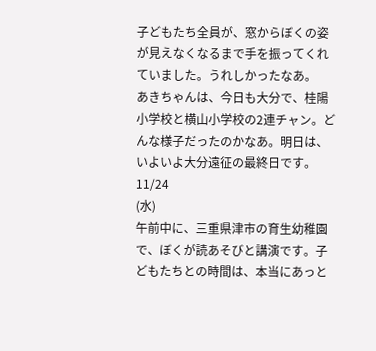子どもたち全員が、窓からぼくの姿が見えなくなるまで手を振ってくれていました。うれしかったなあ。
あきちゃんは、今日も大分で、桂陽小学校と横山小学校の2連チャン。どんな様子だったのかなあ。明日は、いよいよ大分遠征の最終日です。
11/24
(水)
午前中に、三重県津市の育生幼稚園で、ぼくが読あそびと講演です。子どもたちとの時間は、本当にあっと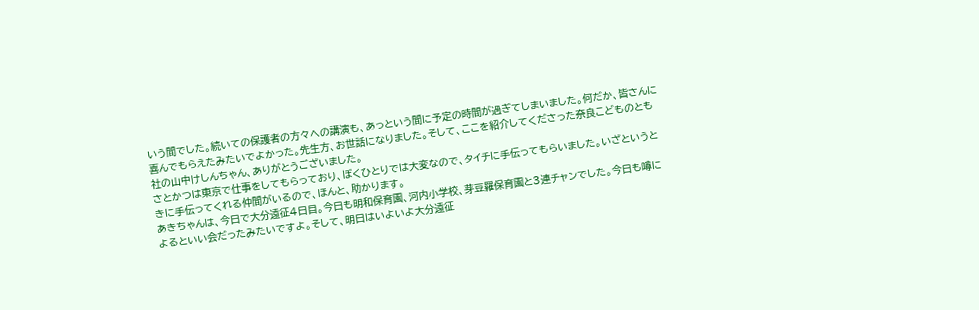いう間でした。続いての保護者の方々への講演も、あっという間に予定の時間が過ぎてしまいました。何だか、皆さんに喜んでもらえたみたいでよかった。先生方、お世話になりました。そして、ここを紹介してくださった奈良こどものとも社の山中けしんちゃん、ありがとうございました。
さとかつは東京で仕事をしてもらっており、ぼくひとりでは大変なので、タイチに手伝ってもらいました。いざというときに手伝ってくれる仲間がいるので、ほんと、助かります。
あきちゃんは、今日で大分遠征4日目。今日も明和保育園、河内小学校、芽豆羅保育園と3連チャンでした。今日も噂によるといい会だったみたいですよ。そして、明日はいよいよ大分遠征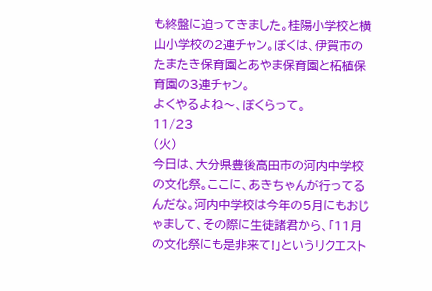も終盤に迫ってきました。桂陽小学校と横山小学校の2連チャン。ぼくは、伊賀市のたまたき保育園とあやま保育園と柘植保育園の3連チャン。
よくやるよね〜、ぼくらって。
11/23
(火)
今日は、大分県豊後高田市の河内中学校の文化祭。ここに、あきちゃんが行ってるんだな。河内中学校は今年の5月にもおじゃまして、その際に生徒諸君から、「11月の文化祭にも是非来て!」というリクエスト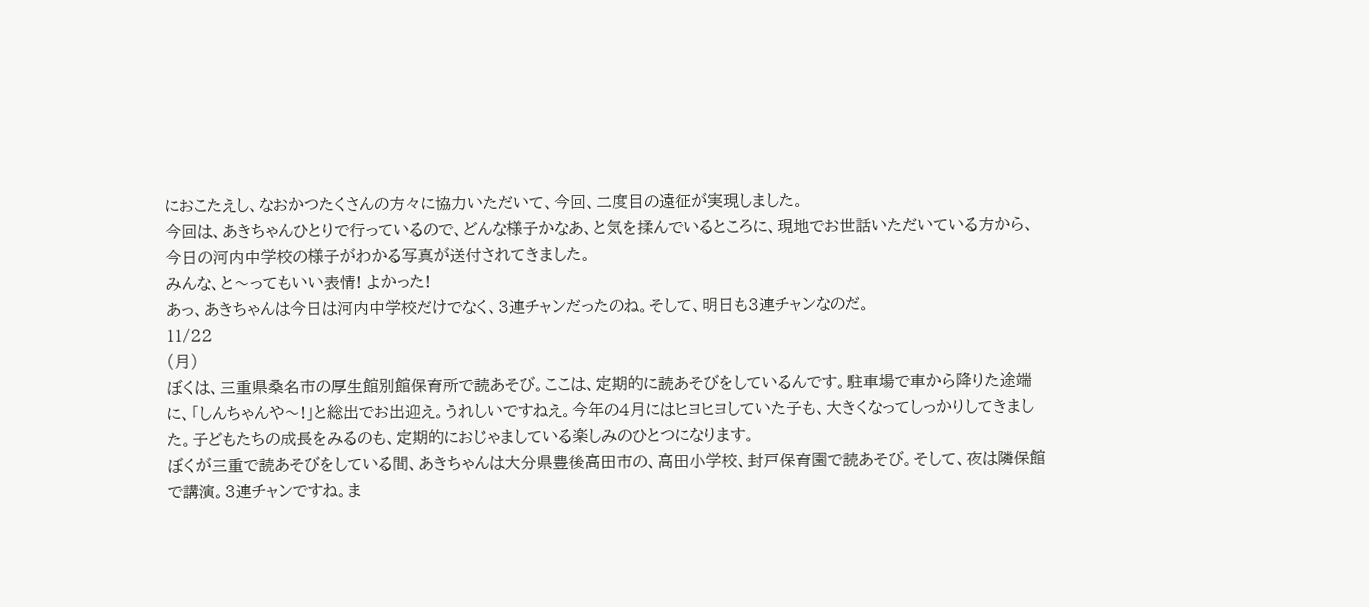におこたえし、なおかつたくさんの方々に協力いただいて、今回、二度目の遠征が実現しました。
今回は、あきちゃんひとりで行っているので、どんな様子かなあ、と気を揉んでいるところに、現地でお世話いただいている方から、今日の河内中学校の様子がわかる写真が送付されてきました。
みんな、と〜ってもいい表情! よかった!
あっ、あきちゃんは今日は河内中学校だけでなく、3連チャンだったのね。そして、明日も3連チャンなのだ。
11/22
(月)
ぼくは、三重県桑名市の厚生館別館保育所で読あそび。ここは、定期的に読あそびをしているんです。駐車場で車から降りた途端に、「しんちゃんや〜!」と総出でお出迎え。うれしいですねえ。今年の4月にはヒヨヒヨしていた子も、大きくなってしっかりしてきました。子どもたちの成長をみるのも、定期的におじゃましている楽しみのひとつになります。
ぼくが三重で読あそびをしている間、あきちゃんは大分県豊後高田市の、高田小学校、封戸保育園で読あそび。そして、夜は隣保館で講演。3連チャンですね。ま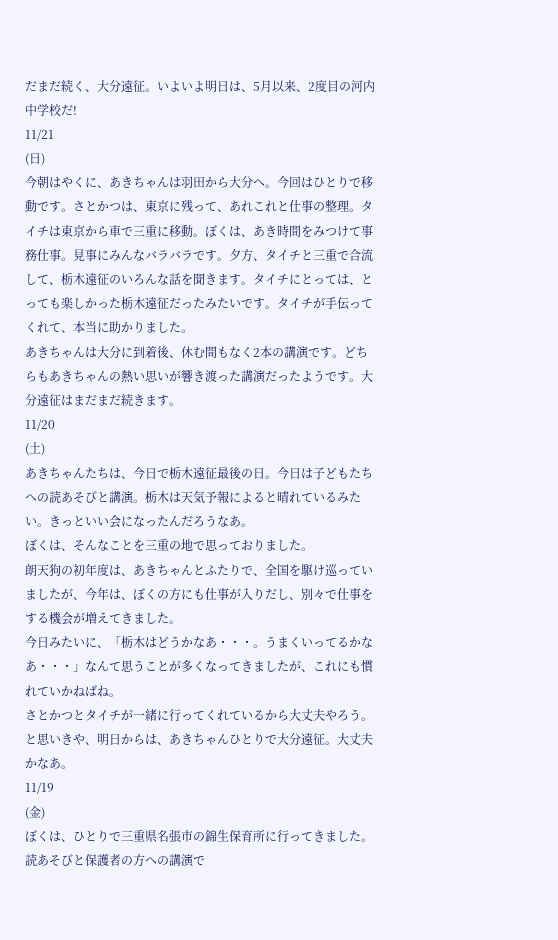だまだ続く、大分遠征。いよいよ明日は、5月以来、2度目の河内中学校だ!
11/21
(日)
今朝はやくに、あきちゃんは羽田から大分へ。今回はひとりで移動です。さとかつは、東京に残って、あれこれと仕事の整理。タイチは東京から車で三重に移動。ぼくは、あき時間をみつけて事務仕事。見事にみんなバラバラです。夕方、タイチと三重で合流して、栃木遠征のいろんな話を聞きます。タイチにとっては、とっても楽しかった栃木遠征だったみたいです。タイチが手伝ってくれて、本当に助かりました。
あきちゃんは大分に到着後、休む間もなく2本の講演です。どちらもあきちゃんの熱い思いが響き渡った講演だったようです。大分遠征はまだまだ続きます。
11/20
(土)
あきちゃんたちは、今日で栃木遠征最後の日。今日は子どもたちへの読あそびと講演。栃木は天気予報によると晴れているみたい。きっといい会になったんだろうなあ。
ぼくは、そんなことを三重の地で思っておりました。
朗天狗の初年度は、あきちゃんとふたりで、全国を駆け巡っていましたが、今年は、ぼくの方にも仕事が入りだし、別々で仕事をする機会が増えてきました。
今日みたいに、「栃木はどうかなあ・・・。うまくいってるかなあ・・・」なんて思うことが多くなってきましたが、これにも慣れていかねばね。
さとかつとタイチが一緒に行ってくれているから大丈夫やろう。と思いきや、明日からは、あきちゃんひとりで大分遠征。大丈夫かなあ。
11/19
(金)
ぼくは、ひとりで三重県名張市の錦生保育所に行ってきました。読あそびと保護者の方への講演で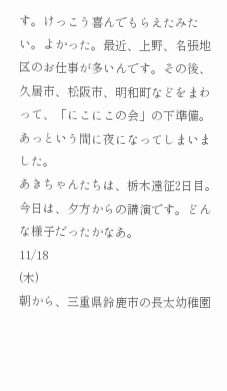す。けっこう喜んでもらえたみたい。よかった。最近、上野、名張地区のお仕事が多いんです。その後、久居市、松阪市、明和町などをまわって、「にこにこの会」の下準備。あっという間に夜になってしまいました。
あきちゃんたちは、栃木遠征2日目。今日は、夕方からの講演です。どんな様子だったかなあ。
11/18
(木)
朝から、三重県鈴鹿市の長太幼稚園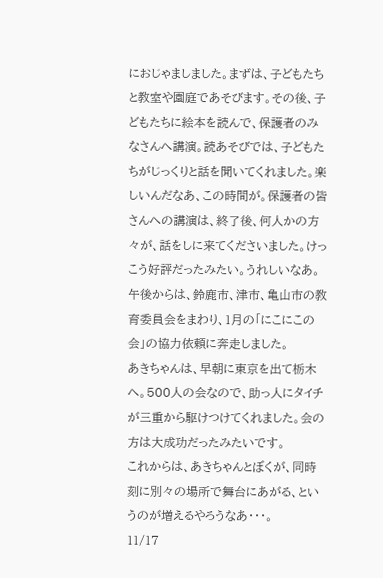におじゃましました。まずは、子どもたちと教室や園庭であそびます。その後、子どもたちに絵本を読んで、保護者のみなさんへ講演。読あそびでは、子どもたちがじっくりと話を聞いてくれました。楽しいんだなあ、この時間が。保護者の皆さんへの講演は、終了後、何人かの方々が、話をしに来てくださいました。けっこう好評だったみたい。うれしいなあ。
午後からは、鈴鹿市、津市、亀山市の教育委員会をまわり、1月の「にこにこの会」の協力依頼に奔走しました。
あきちゃんは、早朝に東京を出て栃木へ。500人の会なので、助っ人にタイチが三重から駆けつけてくれました。会の方は大成功だったみたいです。
これからは、あきちゃんとぼくが、同時刻に別々の場所で舞台にあがる、というのが増えるやろうなあ・・・。
11/17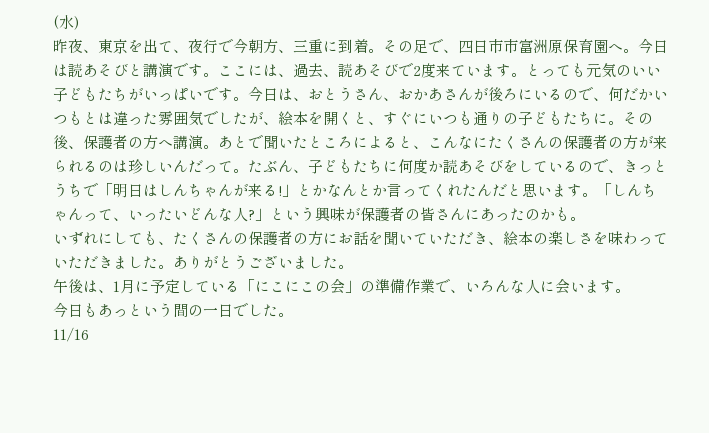(水)
昨夜、東京を出て、夜行で今朝方、三重に到着。その足で、四日市市富洲原保育園へ。今日は読あそびと講演です。ここには、過去、読あそびで2度来ています。とっても元気のいい子どもたちがいっぱいです。今日は、おとうさん、おかあさんが後ろにいるので、何だかいつもとは違った雰囲気でしたが、絵本を開くと、すぐにいつも通りの子どもたちに。その後、保護者の方へ講演。あとで聞いたところによると、こんなにたくさんの保護者の方が来られるのは珍しいんだって。たぶん、子どもたちに何度か読あそびをしているので、きっとうちで「明日はしんちゃんが来る!」とかなんとか言ってくれたんだと思います。「しんちゃんって、いったいどんな人?」という興味が保護者の皆さんにあったのかも。
いずれにしても、たくさんの保護者の方にお話を聞いていただき、絵本の楽しさを味わっていただきました。ありがとうございました。
午後は、1月に予定している「にこにこの会」の準備作業で、いろんな人に会います。
今日もあっという間の一日でした。
11/16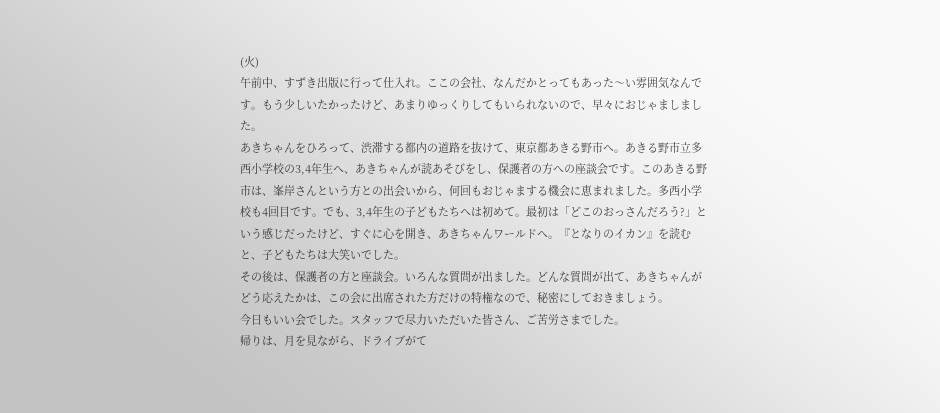(火)
午前中、すずき出版に行って仕入れ。ここの会社、なんだかとってもあった〜い雰囲気なんです。もう少しいたかったけど、あまりゆっくりしてもいられないので、早々におじゃましました。
あきちゃんをひろって、渋滞する都内の道路を抜けて、東京都あきる野市へ。あきる野市立多西小学校の3,4年生へ、あきちゃんが読あそびをし、保護者の方への座談会です。このあきる野市は、峯岸さんという方との出会いから、何回もおじゃまする機会に恵まれました。多西小学校も4回目です。でも、3,4年生の子どもたちへは初めて。最初は「どこのおっさんだろう?」という感じだったけど、すぐに心を開き、あきちゃんワールドへ。『となりのイカン』を読むと、子どもたちは大笑いでした。
その後は、保護者の方と座談会。いろんな質問が出ました。どんな質問が出て、あきちゃんがどう応えたかは、この会に出席された方だけの特権なので、秘密にしておきましょう。
今日もいい会でした。スタッフで尽力いただいた皆さん、ご苦労さまでした。
帰りは、月を見ながら、ドライブがて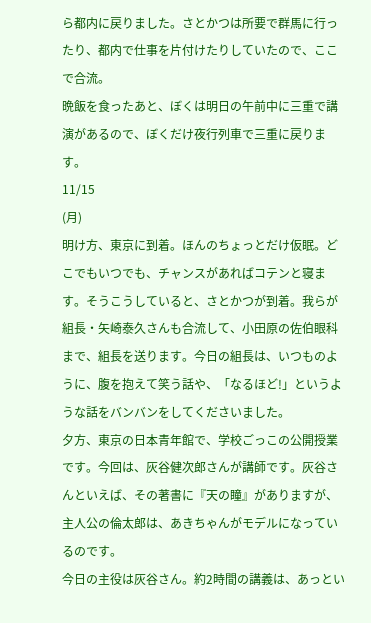ら都内に戻りました。さとかつは所要で群馬に行ったり、都内で仕事を片付けたりしていたので、ここで合流。
晩飯を食ったあと、ぼくは明日の午前中に三重で講演があるので、ぼくだけ夜行列車で三重に戻ります。
11/15
(月)
明け方、東京に到着。ほんのちょっとだけ仮眠。どこでもいつでも、チャンスがあればコテンと寝ます。そうこうしていると、さとかつが到着。我らが組長・矢崎泰久さんも合流して、小田原の佐伯眼科まで、組長を送ります。今日の組長は、いつものように、腹を抱えて笑う話や、「なるほど!」というような話をバンバンをしてくださいました。
夕方、東京の日本青年館で、学校ごっこの公開授業です。今回は、灰谷健次郎さんが講師です。灰谷さんといえば、その著書に『天の瞳』がありますが、主人公の倫太郎は、あきちゃんがモデルになっているのです。
今日の主役は灰谷さん。約2時間の講義は、あっとい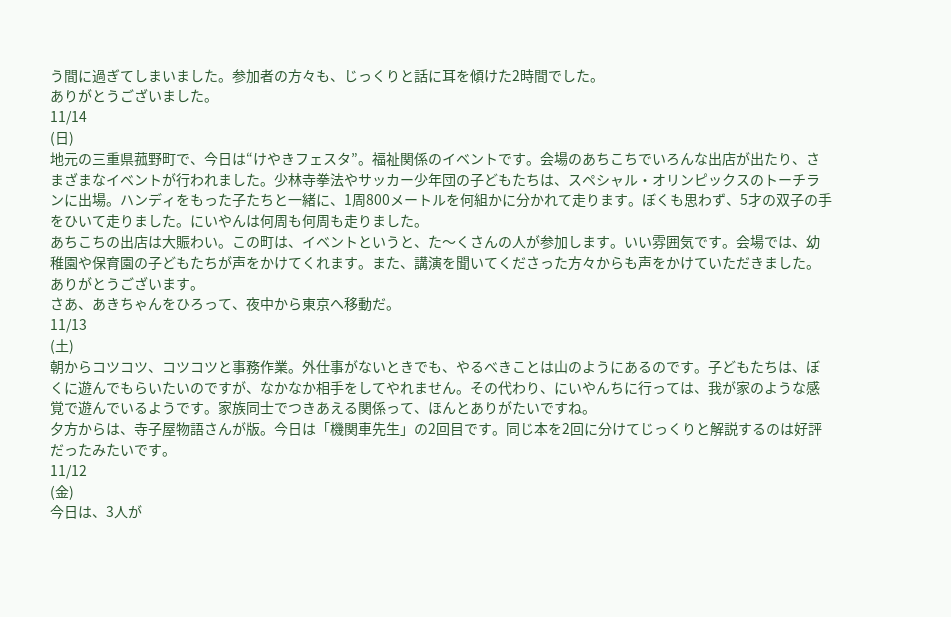う間に過ぎてしまいました。参加者の方々も、じっくりと話に耳を傾けた2時間でした。
ありがとうございました。
11/14
(日)
地元の三重県菰野町で、今日は“けやきフェスタ”。福祉関係のイベントです。会場のあちこちでいろんな出店が出たり、さまざまなイベントが行われました。少林寺拳法やサッカー少年団の子どもたちは、スペシャル・オリンピックスのトーチランに出場。ハンディをもった子たちと一緒に、1周800メートルを何組かに分かれて走ります。ぼくも思わず、5才の双子の手をひいて走りました。にいやんは何周も何周も走りました。
あちこちの出店は大賑わい。この町は、イベントというと、た〜くさんの人が参加します。いい雰囲気です。会場では、幼稚園や保育園の子どもたちが声をかけてくれます。また、講演を聞いてくださった方々からも声をかけていただきました。ありがとうございます。
さあ、あきちゃんをひろって、夜中から東京へ移動だ。
11/13
(土)
朝からコツコツ、コツコツと事務作業。外仕事がないときでも、やるべきことは山のようにあるのです。子どもたちは、ぼくに遊んでもらいたいのですが、なかなか相手をしてやれません。その代わり、にいやんちに行っては、我が家のような感覚で遊んでいるようです。家族同士でつきあえる関係って、ほんとありがたいですね。
夕方からは、寺子屋物語さんが版。今日は「機関車先生」の2回目です。同じ本を2回に分けてじっくりと解説するのは好評だったみたいです。
11/12
(金)
今日は、3人が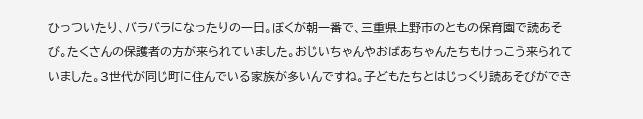ひっついたり、バラバラになったりの一日。ぼくが朝一番で、三重県上野市のともの保育園で読あそび。たくさんの保護者の方が来られていました。おじいちゃんやおばあちゃんたちもけっこう来られていました。3世代が同じ町に住んでいる家族が多いんですね。子どもたちとはじっくり読あそびができ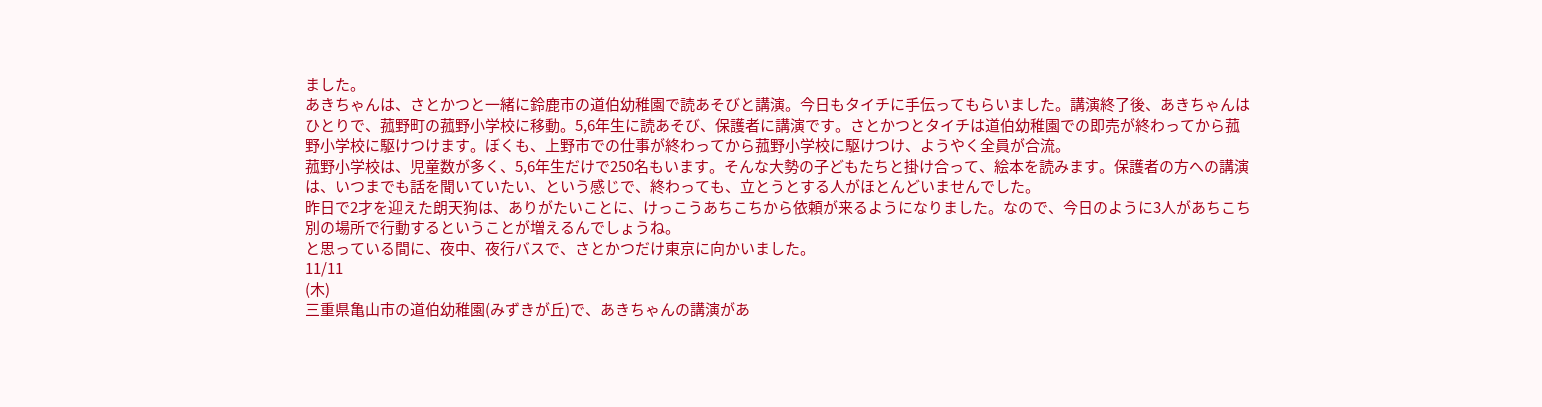ました。
あきちゃんは、さとかつと一緒に鈴鹿市の道伯幼稚園で読あそびと講演。今日もタイチに手伝ってもらいました。講演終了後、あきちゃんはひとりで、菰野町の菰野小学校に移動。5,6年生に読あそび、保護者に講演です。さとかつとタイチは道伯幼稚園での即売が終わってから菰野小学校に駆けつけます。ぼくも、上野市での仕事が終わってから菰野小学校に駆けつけ、ようやく全員が合流。
菰野小学校は、児童数が多く、5,6年生だけで250名もいます。そんな大勢の子どもたちと掛け合って、絵本を読みます。保護者の方への講演は、いつまでも話を聞いていたい、という感じで、終わっても、立とうとする人がほとんどいませんでした。
昨日で2才を迎えた朗天狗は、ありがたいことに、けっこうあちこちから依頼が来るようになりました。なので、今日のように3人があちこち別の場所で行動するということが増えるんでしょうね。
と思っている間に、夜中、夜行バスで、さとかつだけ東京に向かいました。
11/11
(木)
三重県亀山市の道伯幼稚園(みずきが丘)で、あきちゃんの講演があ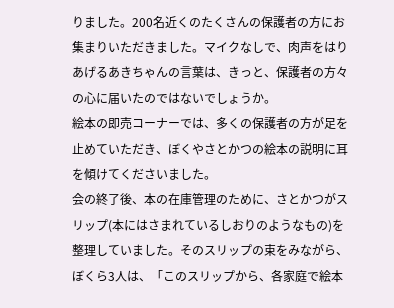りました。200名近くのたくさんの保護者の方にお集まりいただきました。マイクなしで、肉声をはりあげるあきちゃんの言葉は、きっと、保護者の方々の心に届いたのではないでしょうか。
絵本の即売コーナーでは、多くの保護者の方が足を止めていただき、ぼくやさとかつの絵本の説明に耳を傾けてくださいました。
会の終了後、本の在庫管理のために、さとかつがスリップ(本にはさまれているしおりのようなもの)を整理していました。そのスリップの束をみながら、ぼくら3人は、「このスリップから、各家庭で絵本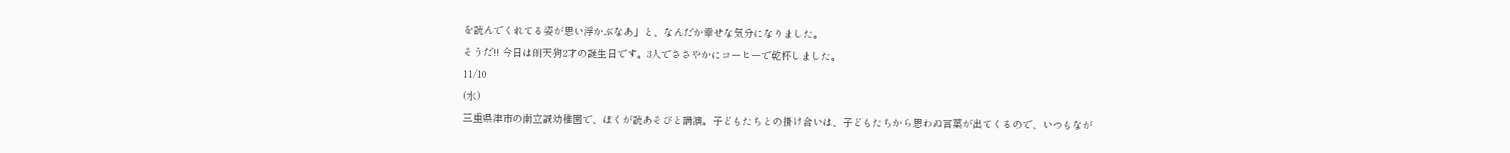を読んでくれてる姿が思い浮かぶなあ」と、なんだか幸せな気分になりました。
そうだ!! 今日は朗天狗2才の誕生日です。3人でささやかにコーヒーで乾杯しました。
11/10
(水)
三重県津市の南立誠幼稚園で、ぼくが読あそびと講演。子どもたちとの掛け合いは、子どもたちから思わぬ言葉が出てくるので、いつもなが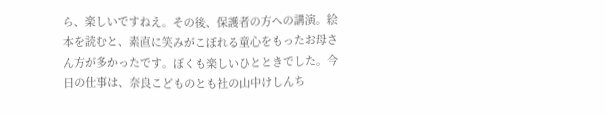ら、楽しいですねえ。その後、保護者の方への講演。絵本を読むと、素直に笑みがこぼれる童心をもったお母さん方が多かったです。ぼくも楽しいひとときでした。今日の仕事は、奈良こどものとも社の山中けしんち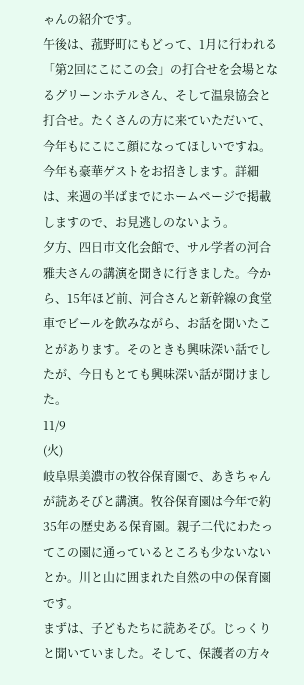ゃんの紹介です。
午後は、菰野町にもどって、1月に行われる「第2回にこにこの会」の打合せを会場となるグリーンホテルさん、そして温泉協会と打合せ。たくさんの方に来ていただいて、今年もにこにこ顔になってほしいですね。今年も豪華ゲストをお招きします。詳細は、来週の半ばまでにホームページで掲載しますので、お見逃しのないよう。
夕方、四日市文化会館で、サル学者の河合雅夫さんの講演を聞きに行きました。今から、15年ほど前、河合さんと新幹線の食堂車でビールを飲みながら、お話を聞いたことがあります。そのときも興味深い話でしたが、今日もとても興味深い話が聞けました。
11/9
(火)
岐阜県美濃市の牧谷保育園で、あきちゃんが読あそびと講演。牧谷保育園は今年で約35年の歴史ある保育園。親子二代にわたってこの園に通っているところも少ないないとか。川と山に囲まれた自然の中の保育園です。
まずは、子どもたちに読あそび。じっくりと聞いていました。そして、保護者の方々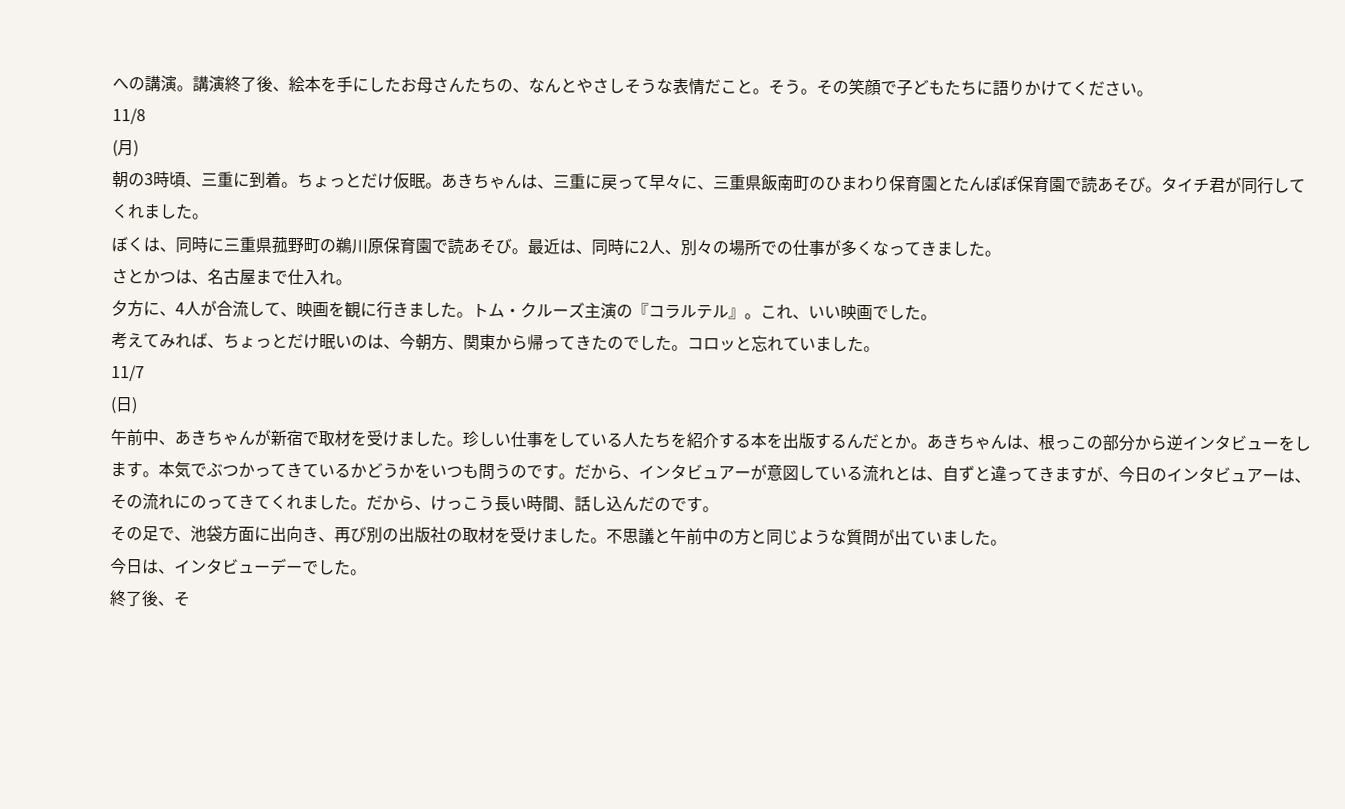への講演。講演終了後、絵本を手にしたお母さんたちの、なんとやさしそうな表情だこと。そう。その笑顔で子どもたちに語りかけてください。
11/8
(月)
朝の3時頃、三重に到着。ちょっとだけ仮眠。あきちゃんは、三重に戻って早々に、三重県飯南町のひまわり保育園とたんぽぽ保育園で読あそび。タイチ君が同行してくれました。
ぼくは、同時に三重県菰野町の鵜川原保育園で読あそび。最近は、同時に2人、別々の場所での仕事が多くなってきました。
さとかつは、名古屋まで仕入れ。
夕方に、4人が合流して、映画を観に行きました。トム・クルーズ主演の『コラルテル』。これ、いい映画でした。
考えてみれば、ちょっとだけ眠いのは、今朝方、関東から帰ってきたのでした。コロッと忘れていました。
11/7
(日)
午前中、あきちゃんが新宿で取材を受けました。珍しい仕事をしている人たちを紹介する本を出版するんだとか。あきちゃんは、根っこの部分から逆インタビューをします。本気でぶつかってきているかどうかをいつも問うのです。だから、インタビュアーが意図している流れとは、自ずと違ってきますが、今日のインタビュアーは、その流れにのってきてくれました。だから、けっこう長い時間、話し込んだのです。
その足で、池袋方面に出向き、再び別の出版社の取材を受けました。不思議と午前中の方と同じような質問が出ていました。
今日は、インタビューデーでした。
終了後、そ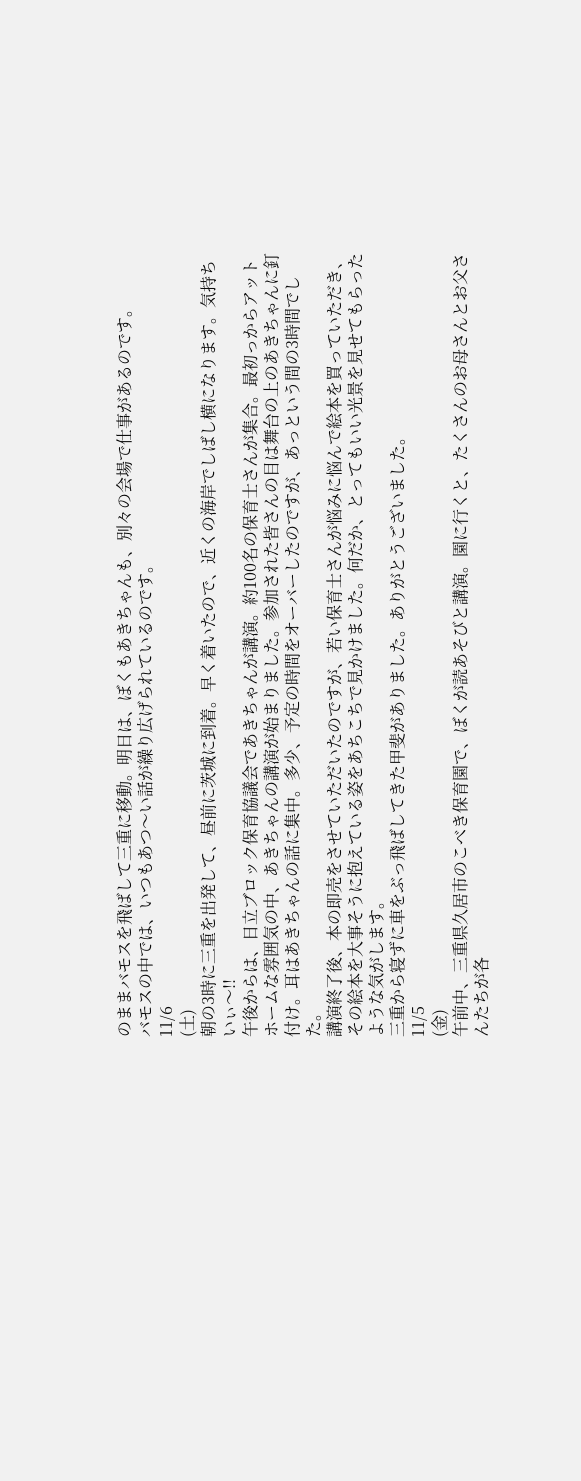のままバモスを飛ばして三重に移動。明日は、ぼくもあきちゃんも、別々の会場で仕事があるのです。
バモスの中では、いつもあつ〜い話が繰り広げられているのです。
11/6
(土)
朝の3時に三重を出発して、昼前に茨城に到着。早く着いたので、近くの海岸でしばし横になります。気持ちいぃ〜!!
午後からは、日立ブロック保育協議会であきちゃんが講演。約100名の保育士さんが集合。最初っからアットホームな雰囲気の中、あきちゃんの講演が始まりました。参加された皆さんの目は舞台の上のあきちゃんに釘付け。耳はあきちゃんの話に集中。多少、予定の時間をオーバーしたのですが、あっという間の3時間でした。
講演終了後、本の即売をさせていただいたのですが、若い保育士さんが悩みに悩んで絵本を買っていただき、その絵本を大事そうに抱えている姿をあちこちで見かけました。何だか、とってもいい光景を見せてもらったような気がします。
三重から寝ずに車をぶっ飛ばしてきた甲斐がありました。ありがとうございました。
11/5
(金)
午前中、三重県久居市のこべき保育園で、ぼくが読あそびと講演。園に行くと、たくさんのお母さんとお父さんたちが各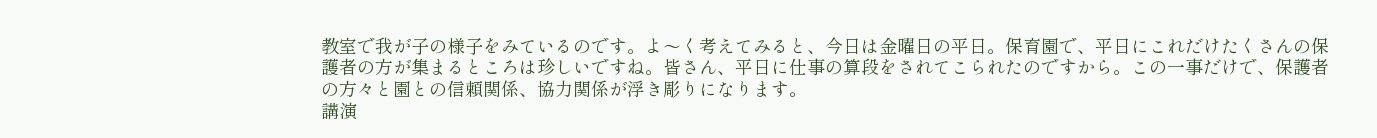教室で我が子の様子をみているのです。よ〜く考えてみると、今日は金曜日の平日。保育園で、平日にこれだけたくさんの保護者の方が集まるところは珍しいですね。皆さん、平日に仕事の算段をされてこられたのですから。この一事だけで、保護者の方々と園との信頼関係、協力関係が浮き彫りになります。
講演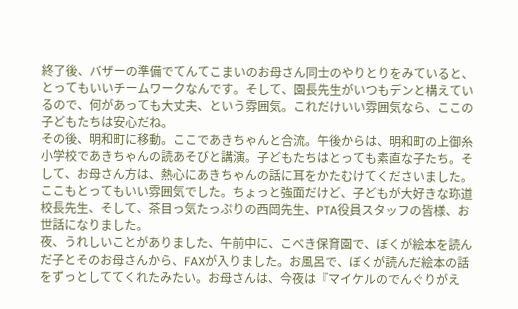終了後、バザーの準備でてんてこまいのお母さん同士のやりとりをみていると、とってもいいチームワークなんです。そして、園長先生がいつもデンと構えているので、何があっても大丈夫、という雰囲気。これだけいい雰囲気なら、ここの子どもたちは安心だね。
その後、明和町に移動。ここであきちゃんと合流。午後からは、明和町の上御糸小学校であきちゃんの読あそびと講演。子どもたちはとっても素直な子たち。そして、お母さん方は、熱心にあきちゃんの話に耳をかたむけてくださいました。ここもとってもいい雰囲気でした。ちょっと強面だけど、子どもが大好きな珎道校長先生、そして、茶目っ気たっぷりの西岡先生、PTA役員スタッフの皆様、お世話になりました。
夜、うれしいことがありました、午前中に、こべき保育園で、ぼくが絵本を読んだ子とそのお母さんから、FAXが入りました。お風呂で、ぼくが読んだ絵本の話をずっとしててくれたみたい。お母さんは、今夜は『マイケルのでんぐりがえ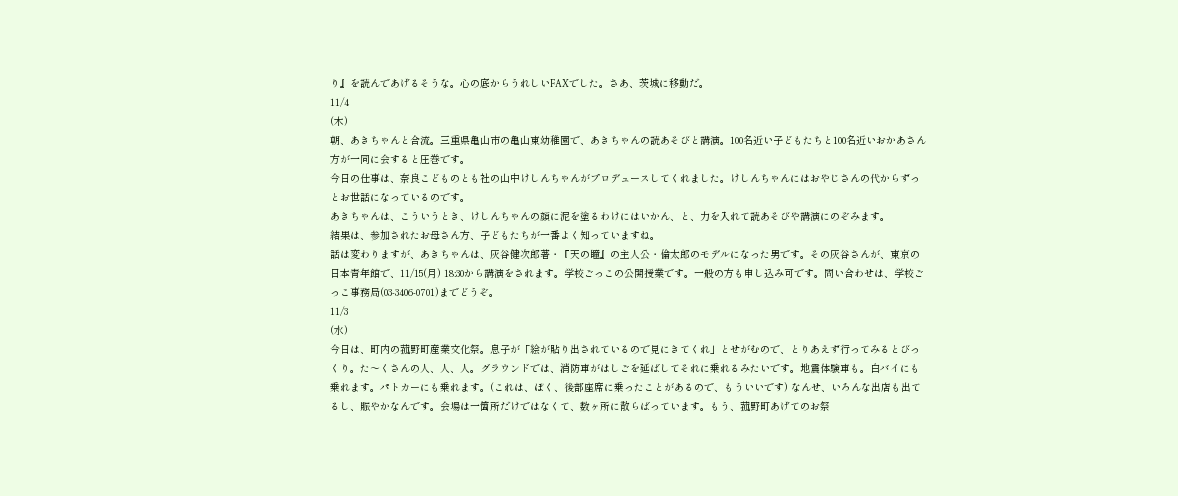り』を読んであげるそうな。心の底からうれしいFAXでした。さあ、茨城に移動だ。
11/4
(木)
朝、あきちゃんと合流。三重県亀山市の亀山東幼稚園で、あきちゃんの読あそびと講演。100名近い子どもたちと100名近いおかあさん方が一同に会すると圧巻です。
今日の仕事は、奈良こどものとも社の山中けしんちゃんがプロデュースしてくれました。けしんちゃんにはおやじさんの代からずっとお世話になっているのです。
あきちゃんは、こういうとき、けしんちゃんの顔に泥を塗るわけにはいかん、と、力を入れて読あそびや講演にのぞみます。
結果は、参加されたお母さん方、子どもたちが一番よく知っていますね。
話は変わりますが、あきちゃんは、灰谷健次郎著・『天の瞳』の主人公・倫太郎のモデルになった男です。その灰谷さんが、東京の日本青年館で、11/15(月) 18:30から講演をされます。学校ごっこの公開授業です。一般の方も申し込み可です。問い合わせは、学校ごっこ事務局(03-3406-0701)までどうぞ。
11/3
(水)
今日は、町内の菰野町産業文化祭。息子が「絵が貼り出されているので見にきてくれ」とせがむので、とりあえず行ってみるとびっくり。た〜くさんの人、人、人。グラウンドでは、消防車がはしごを延ばしてそれに乗れるみたいです。地震体験車も。白バイにも乗れます。パトカーにも乗れます。(これは、ぼく、後部座席に乗ったことがあるので、もういいです) なんせ、いろんな出店も出てるし、賑やかなんです。会場は一箇所だけではなくて、数ヶ所に散らばっています。もう、菰野町あげてのお祭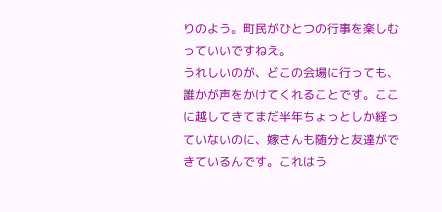りのよう。町民がひとつの行事を楽しむっていいですねえ。
うれしいのが、どこの会場に行っても、誰かが声をかけてくれることです。ここに越してきてまだ半年ちょっとしか経っていないのに、嫁さんも随分と友達ができているんです。これはう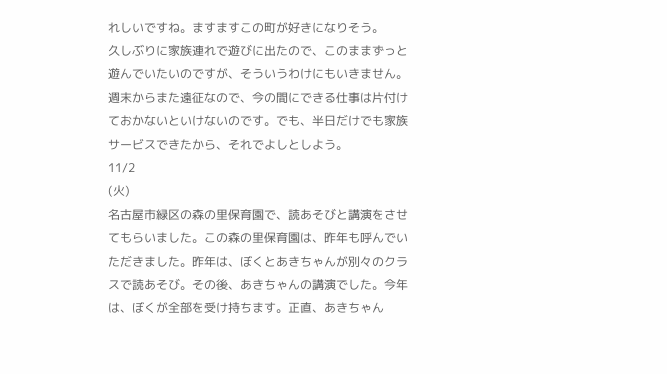れしいですね。ますますこの町が好きになりそう。
久しぶりに家族連れで遊びに出たので、このままずっと遊んでいたいのですが、そういうわけにもいきません。週末からまた遠征なので、今の間にできる仕事は片付けておかないといけないのです。でも、半日だけでも家族サービスできたから、それでよしとしよう。
11/2
(火)
名古屋市緑区の森の里保育園で、読あそびと講演をさせてもらいました。この森の里保育園は、昨年も呼んでいただきました。昨年は、ぼくとあきちゃんが別々のクラスで読あそび。その後、あきちゃんの講演でした。今年は、ぼくが全部を受け持ちます。正直、あきちゃん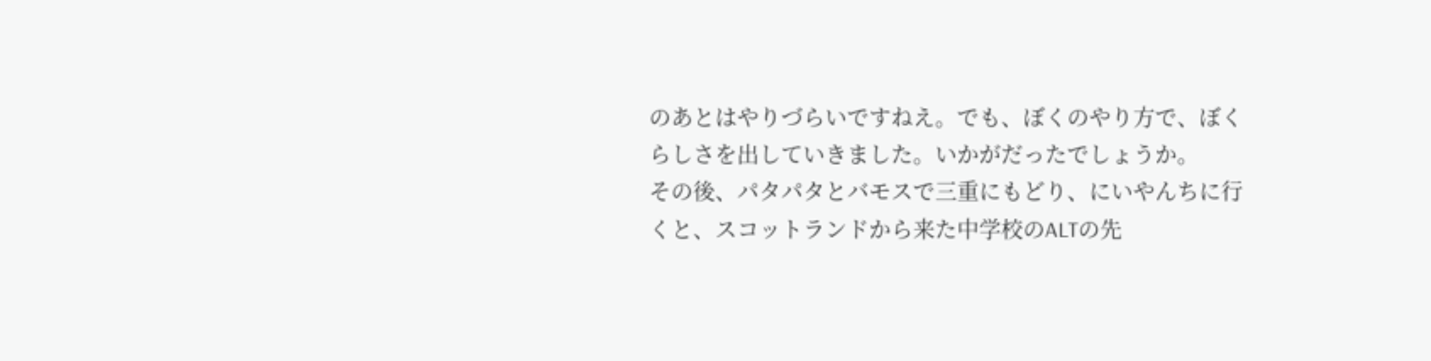のあとはやりづらいですねえ。でも、ぼくのやり方で、ぼくらしさを出していきました。いかがだったでしょうか。
その後、パタパタとバモスで三重にもどり、にいやんちに行くと、スコットランドから来た中学校のALTの先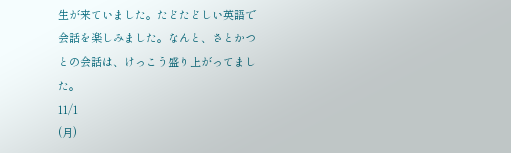生が来ていました。たどたどしい英語で会話を楽しみました。なんと、さとかつとの会話は、けっこう盛り上がってました。
11/1
(月)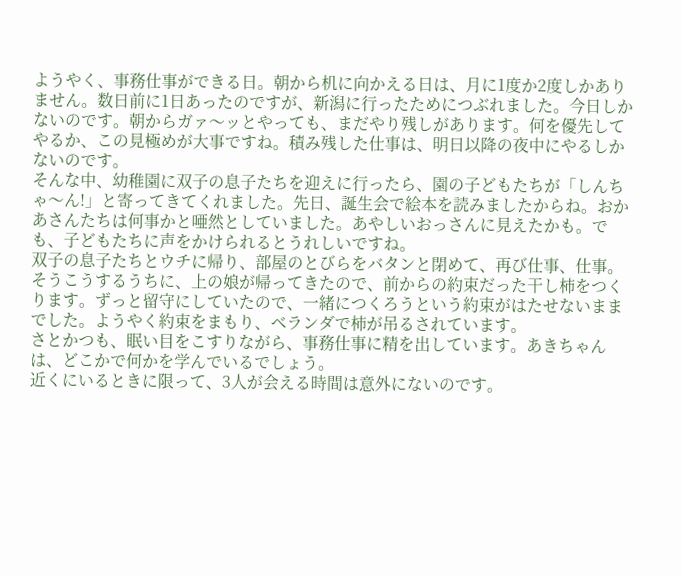ようやく、事務仕事ができる日。朝から机に向かえる日は、月に1度か2度しかありません。数日前に1日あったのですが、新潟に行ったためにつぶれました。今日しかないのです。朝からガァ〜ッとやっても、まだやり残しがあります。何を優先してやるか、この見極めが大事ですね。積み残した仕事は、明日以降の夜中にやるしかないのです。
そんな中、幼稚園に双子の息子たちを迎えに行ったら、園の子どもたちが「しんちゃ〜ん!」と寄ってきてくれました。先日、誕生会で絵本を読みましたからね。おかあさんたちは何事かと唖然としていました。あやしいおっさんに見えたかも。でも、子どもたちに声をかけられるとうれしいですね。
双子の息子たちとウチに帰り、部屋のとびらをバタンと閉めて、再び仕事、仕事。
そうこうするうちに、上の娘が帰ってきたので、前からの約束だった干し柿をつくります。ずっと留守にしていたので、一緒につくろうという約束がはたせないままでした。ようやく約束をまもり、ベランダで柿が吊るされています。
さとかつも、眠い目をこすりながら、事務仕事に精を出しています。あきちゃんは、どこかで何かを学んでいるでしょう。
近くにいるときに限って、3人が会える時間は意外にないのです。